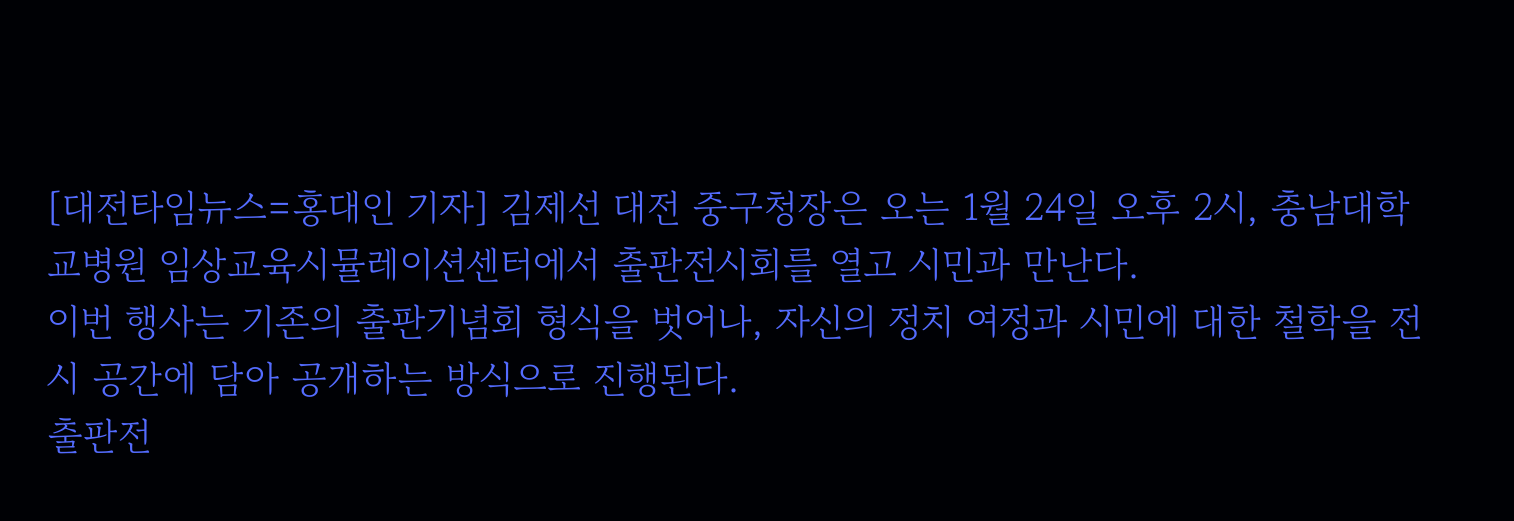[대전타임뉴스=홍대인 기자] 김제선 대전 중구청장은 오는 1월 24일 오후 2시, 충남대학교병원 임상교육시뮬레이션센터에서 출판전시회를 열고 시민과 만난다.
이번 행사는 기존의 출판기념회 형식을 벗어나, 자신의 정치 여정과 시민에 대한 철학을 전시 공간에 담아 공개하는 방식으로 진행된다.
출판전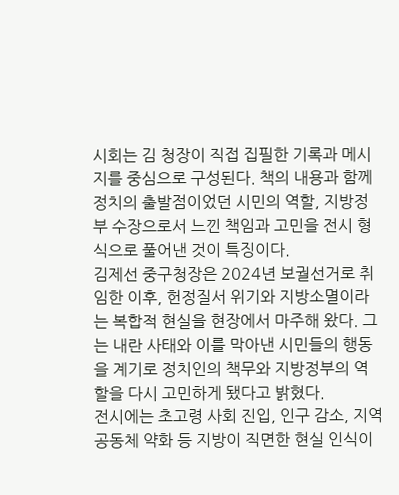시회는 김 청장이 직접 집필한 기록과 메시지를 중심으로 구성된다. 책의 내용과 함께 정치의 출발점이었던 시민의 역할, 지방정부 수장으로서 느낀 책임과 고민을 전시 형식으로 풀어낸 것이 특징이다.
김제선 중구청장은 2024년 보궐선거로 취임한 이후, 헌정질서 위기와 지방소멸이라는 복합적 현실을 현장에서 마주해 왔다. 그는 내란 사태와 이를 막아낸 시민들의 행동을 계기로 정치인의 책무와 지방정부의 역할을 다시 고민하게 됐다고 밝혔다.
전시에는 초고령 사회 진입, 인구 감소, 지역 공동체 약화 등 지방이 직면한 현실 인식이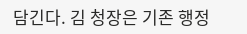담긴다. 김 청장은 기존 행정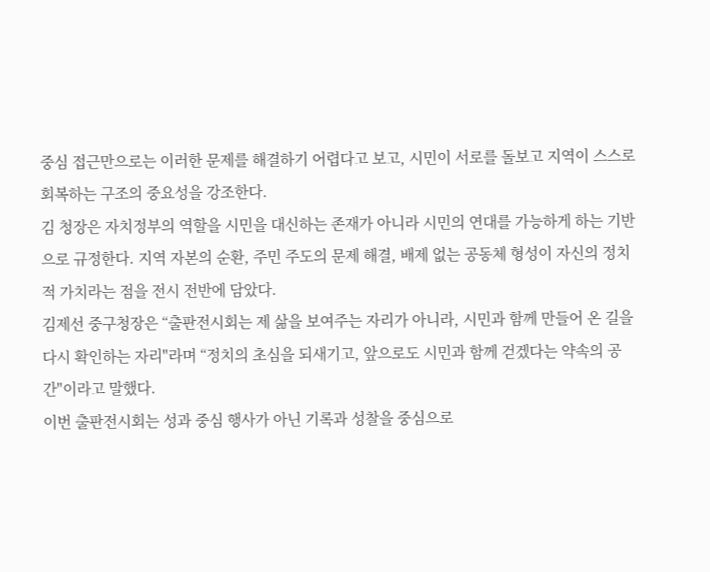중심 접근만으로는 이러한 문제를 해결하기 어렵다고 보고, 시민이 서로를 돌보고 지역이 스스로 회복하는 구조의 중요성을 강조한다.
김 청장은 자치정부의 역할을 시민을 대신하는 존재가 아니라 시민의 연대를 가능하게 하는 기반으로 규정한다. 지역 자본의 순환, 주민 주도의 문제 해결, 배제 없는 공동체 형성이 자신의 정치적 가치라는 점을 전시 전반에 담았다.
김제선 중구청장은 “출판전시회는 제 삶을 보여주는 자리가 아니라, 시민과 함께 만들어 온 길을 다시 확인하는 자리"라며 “정치의 초심을 되새기고, 앞으로도 시민과 함께 걷겠다는 약속의 공간"이라고 말했다.
이번 출판전시회는 성과 중심 행사가 아닌 기록과 성찰을 중심으로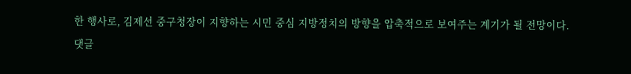한 행사로, 김제선 중구청장이 지향하는 시민 중심 지방정치의 방향을 압축적으로 보여주는 계기가 될 전망이다.
댓글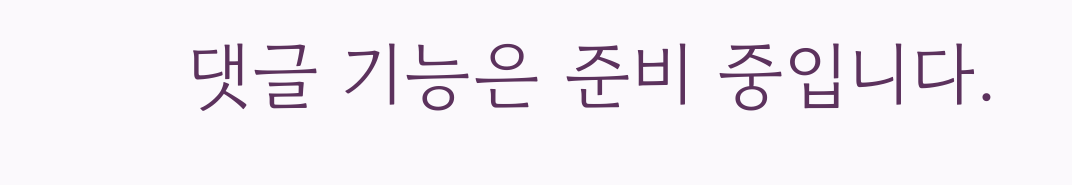댓글 기능은 준비 중입니다.